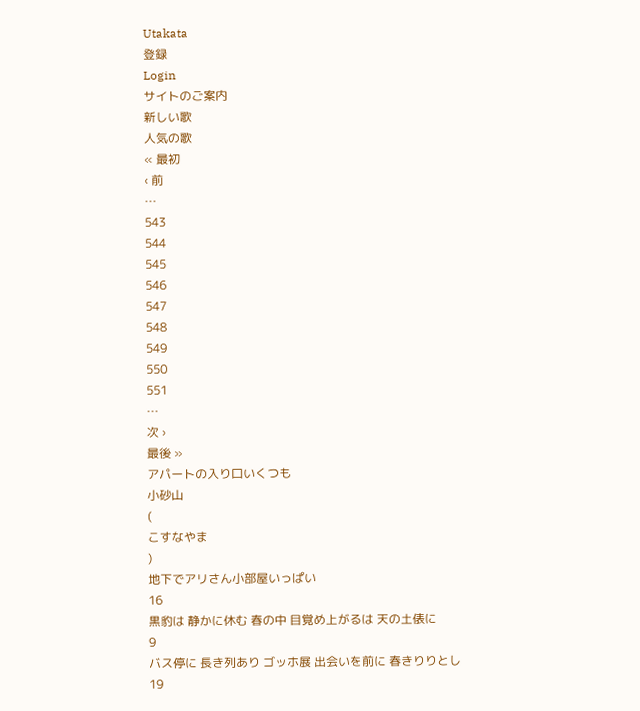Utakata
登録
Login
サイトのご案内
新しい歌
人気の歌
« 最初
‹ 前
…
543
544
545
546
547
548
549
550
551
…
次 ›
最後 »
アパートの入り口いくつも
小砂山
(
こすなやま
)
地下でアリさん小部屋いっぱい
16
黒豹は 静かに休む 春の中 目覚め上がるは 天の土俵に
9
バス停に 長き列あり ゴッホ展 出会いを前に 春きりりとし
19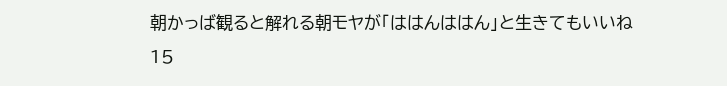朝かっば観ると解れる朝モヤが「ははんははん」と生きてもいいね
15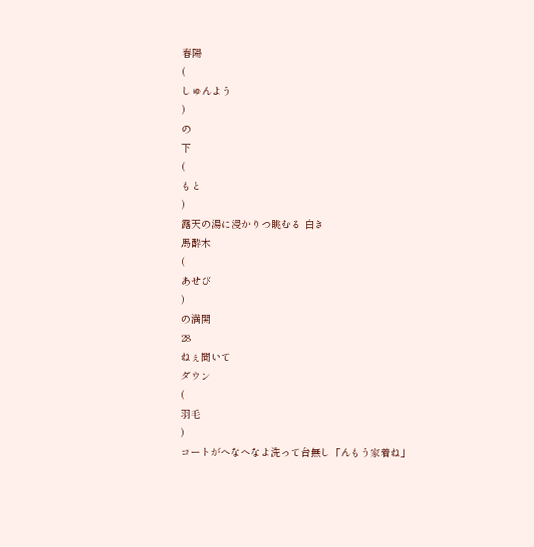春陽
(
しゅんよう
)
の
下
(
もと
)
露天の湯に浸かりつ眺むる 白き
馬酔木
(
あせび
)
の満開
28
ねぇ聞いて
ダウン
(
羽毛
)
コートがへなへなよ洗って台無し「んもう家着ね」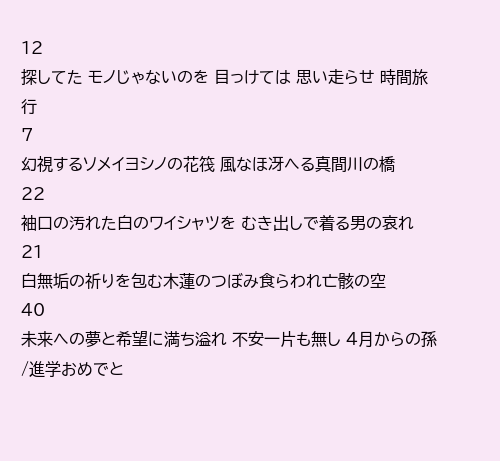12
探してた モノじゃないのを 目っけては 思い走らせ 時間旅行
7
幻視するソメイヨシノの花筏 風なほ冴へる真間川の橋
22
袖口の汚れた白のワイシャツを むき出しで着る男の哀れ
21
白無垢の祈りを包む木蓮のつぼみ食らわれ亡骸の空
40
未来への夢と希望に満ち溢れ 不安一片も無し 4月からの孫 /進学おめでと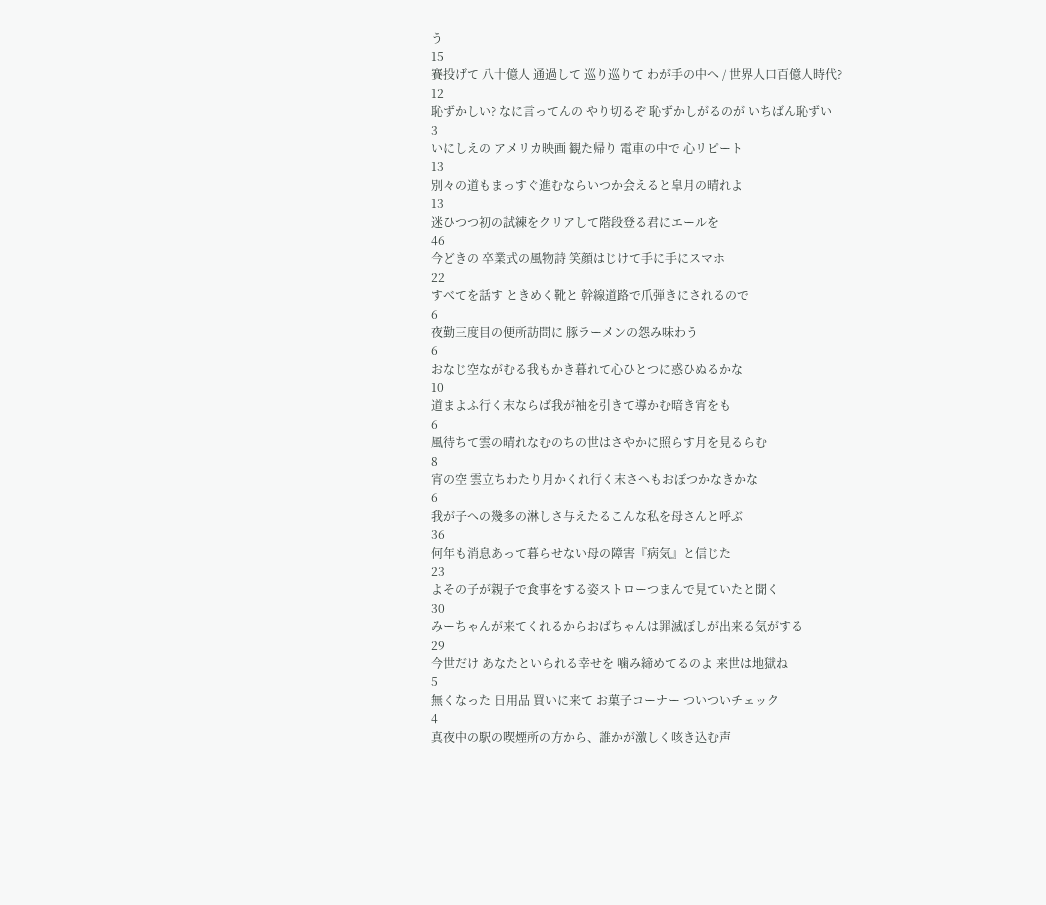う
15
賽投げて 八十億人 通過して 巡り巡りて わが手の中へ / 世界人口百億人時代?
12
恥ずかしい? なに言ってんの やり切るぞ 恥ずかしがるのが いちばん恥ずい
3
いにしえの アメリカ映画 観た帰り 電車の中で 心リピート
13
別々の道もまっすぐ進むならいつか会えると皐月の晴れよ
13
迷ひつつ初の試練をクリアして階段登る君にエールを
46
今どきの 卒業式の風物詩 笑顔はじけて手に手にスマホ
22
すべてを話す ときめく靴と 幹線道路で爪弾きにされるので
6
夜勤三度目の便所訪問に 豚ラーメンの怨み味わう
6
おなじ空ながむる我もかき暮れて心ひとつに惑ひぬるかな
10
道まよふ行く末ならば我が袖を引きて導かむ暗き宵をも
6
風待ちて雲の晴れなむのちの世はさやかに照らす月を見るらむ
8
宵の空 雲立ちわたり月かくれ行く末さへもおぼつかなきかな
6
我が子への幾多の淋しさ与えたるこんな私を母さんと呼ぶ
36
何年も消息あって暮らせない母の障害『病気』と信じた
23
よその子が親子で食事をする姿ストローつまんで見ていたと聞く
30
みーちゃんが来てくれるからおばちゃんは罪滅ぼしが出来る気がする
29
今世だけ あなたといられる幸せを 噛み締めてるのよ 来世は地獄ね
5
無くなった 日用品 買いに来て お菓子コーナー ついついチェック
4
真夜中の駅の喫煙所の方から、誰かが激しく咳き込む声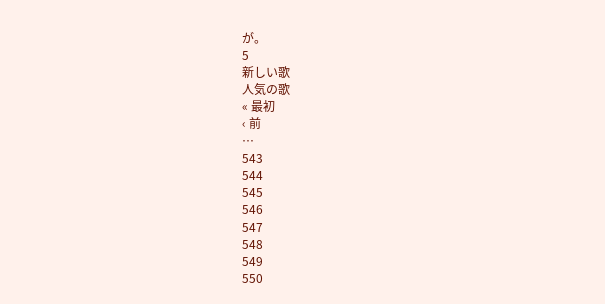が。
5
新しい歌
人気の歌
« 最初
‹ 前
…
543
544
545
546
547
548
549
550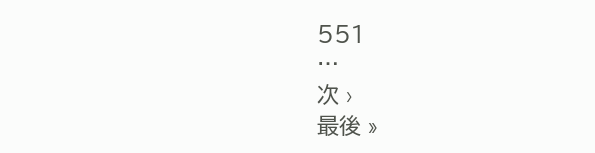551
…
次 ›
最後 »